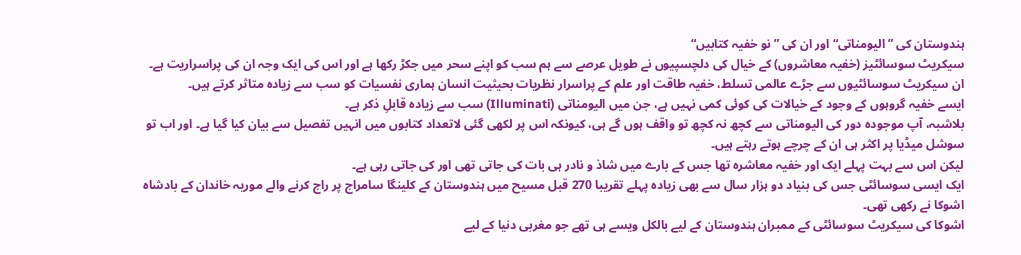ہندوستان کی ”الیومناتی“ اور ان کی ”نو خفیہ کتابیں“
سیکریٹ سوسائٹیز (خفیہ معاشروں) کے خیال کی دلچسپیوں نے طویل عرصے سے ہم سب کو اپنے سحر میں جکڑ رکھا ہے اور اس کی ایک وجہ ان کی پراسراریت ہے۔
ان سیکریٹ سوسائٹیوں سے جڑے عالمی تسلط، خفیہ طاقت اور علم کے پراسرار نظریات بحیثیت انسان ہماری نفسیات کو سب سے زیادہ متاثر کرتے ہیں۔
ایسے خفیہ گروہوں کے وجود کے خیالات کی کوئی کمی نہیں ہے، جن میں الیومناتی (Illuminati) سب سے زیادہ قابلِ ذکر ہے۔
بلاشبہ، آپ موجودہ دور کی الیومناتی سے کچھ نہ کچھ تو واقف ہوں گے ہی، کیونکہ اس پر لکھی گئی لاتعداد کتابوں میں انہیں تفصیل سے بیان کیا گیا ہے۔ اور اب تو سوشل میڈیا پر اکثر ہی ان کے چرچے ہوتے رہتے ہیں۔
لیکن اس سے بہت پہلے ایک اور خفیہ معاشرہ تھا جس کے بارے میں شاذ و نادر ہی بات کی جاتی تھی اور کی جاتی رہی ہے۔
ایک ایسی سوسائٹی جس کی بنیاد دو ہزار سال سے بھی زیادہ پہلے تقریبا 270 قبل مسیح میں ہندوستان کے کلینگا سامراج پر راج کرنے والے موریہ خاندان کے بادشاہ اشوکا نے رکھی تھی۔
اشوکا کی سیکریٹ سوسائٹی کے ممبران ہندوستان کے لیے بالکل ویسے ہی تھے جو مغربی دنیا کے لیے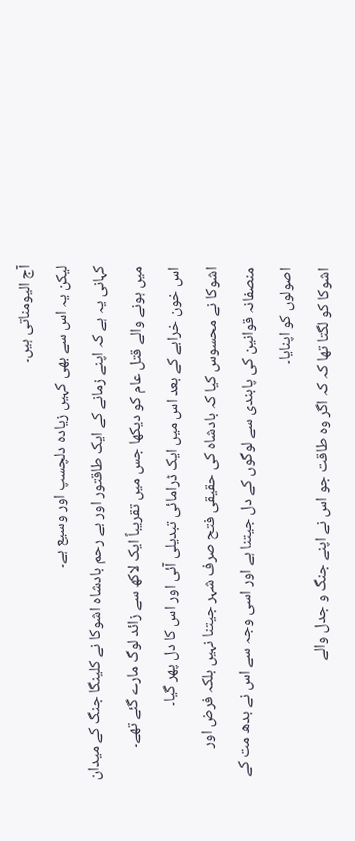آج الیومناتی ہیں۔
لیکن یہ اس سے بھی کہیں زیادہ دلچسپ اور وسیع ہے۔
کہانی یہ ہے کہ اپنے زمانے کے ایک طاقتور اور بے رحم بادشاہ اشوکا نے کلینگا جنگ کے میدان میں ہونے والے قتل عام کو دیکھا جس میں تقریباً ایک لاکھ سے زائد لوگ مارے گئے تھے۔
اس خون خرابے کے بعد اس میں ایک ڈرامائی تبدیلی آئی اور اس کا دل پھر گیا۔
اشوکا نے محسوس کیا کہ بادشاہ کی حقیقی فتح صرف شہر جیتنا نہیں بلکہ فرض اور منصفانہ قوانین کی پابندی سے لوگوں کے دل جیتنا ہے اور اسی وجہ سے اس نے بدھ مت کے اصولوں کو اپنایا۔
اشوکا کو لگتا تھا کہ کہ اگر وہ طاقت جو اس نے اپنے جنگ و جدل والے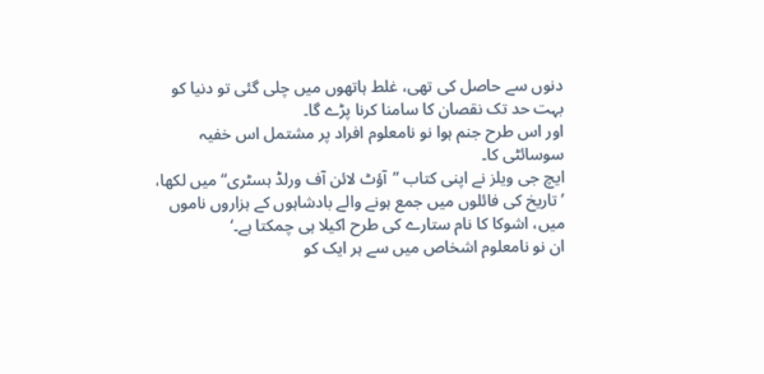دنوں سے حاصل کی تھی، غلط ہاتھوں میں چلی گئی تو دنیا کو بہت حد تک نقصان کا سامنا کرنا پڑے گا۔
اور اس طرح جنم ہوا نو نامعلوم افراد پر مشتمل اس خفیہ سوسائٹی کا۔
ایچ جی ویلز نے اپنی کتاب ”آؤٹ لائن آف ورلڈ ہسٹری“ میں لکھا، ’تاریخ کی فائلوں میں جمع ہونے والے بادشاہوں کے ہزاروں ناموں میں، اشوکا کا نام ستارے کی طرح اکیلا ہی چمکتا ہے۔‘
ان نو نامعلوم اشخاص میں سے ہر ایک کو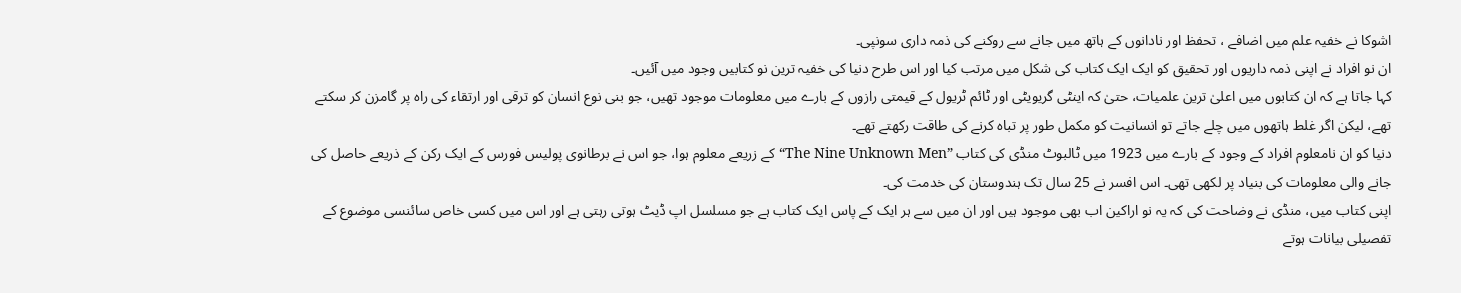اشوکا نے خفیہ علم میں اضافے ، تحفظ اور نادانوں کے ہاتھ میں جانے سے روکنے کی ذمہ داری سونپی۔
ان نو افراد نے اپنی ذمہ داریوں اور تحقیق کو ایک ایک کتاب کی شکل میں مرتب کیا اور اس طرح دنیا کی خفیہ ترین نو کتابیں وجود میں آئیں۔
کہا جاتا ہے کہ ان کتابوں میں اعلیٰ ترین علمیات، حتیٰ کہ اینٹی گریویٹی اور ٹائم ٹریول کے قیمتی رازوں کے بارے میں معلومات موجود تھیں، جو بنی نوع انسان کو ترقی اور ارتقاء کی راہ پر گامزن کر سکتے تھے، لیکن اگر غلط ہاتھوں میں چلے جاتے تو انسانیت کو مکمل طور پر تباہ کرنے کی طاقت رکھتے تھے۔
دنیا کو ان نامعلوم افراد کے وجود کے بارے میں 1923 میں ٹالبوٹ منڈی کی کتاب ”The Nine Unknown Men“ کے زریعے معلوم ہوا، جو اس نے برطانوی پولیس فورس کے ایک رکن کے ذریعے حاصل کی جانے والی معلومات کی بنیاد پر لکھی تھی۔ اس افسر نے 25 سال تک ہندوستان کی خدمت کی۔
اپنی کتاب میں، منڈی نے وضاحت کی کہ یہ نو اراکین اب بھی موجود ہیں اور ان میں سے ہر ایک کے پاس ایک کتاب ہے جو مسلسل اپ ڈیٹ ہوتی رہتی ہے اور اس میں کسی خاص سائنسی موضوع کے تفصیلی بیانات ہوتے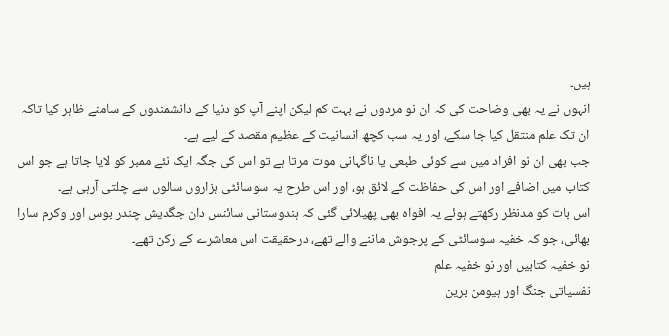ہیں۔
انہوں نے یہ بھی وضاحت کی کہ ان نو مردوں نے بہت کم لیکن اپنے آپ کو دنیا کے دانشمندوں کے سامنے ظاہر کیا تاکہ ان تک علم منتقل کیا جا سکے، اور یہ سب کچھ انسانیت کے عظیم مقصد کے لیے ہے۔
جب بھی ان نو افراد میں سے کوئی طبعی یا ناگہانی موت مرتا ہے تو اس کی جگہ ایک نئے ممبر کو لایا جاتا ہے جو اس کتاب میں اضافے اور اس کی حفاظت کے لائق ہو، اور اس طرح یہ سوسائٹی ہزاروں سالوں سے چلتی آرہی ہے۔
اس بات کو مدنظر رکھتے ہوئے یہ افواہ بھی پھیلائی گئی کہ ہندوستانی سائنس دان جگدیش چندر بوس اور وکرم سارا بھائی، جو کہ خفیہ سوسائٹی کے پرجوش ماننے والے تھے، درحقیقت اس معاشرے کے رکن تھے۔
نو خفیہ کتابیں اور نو خفیہ علم
نفسیاتی جنگ اور ہیومن برین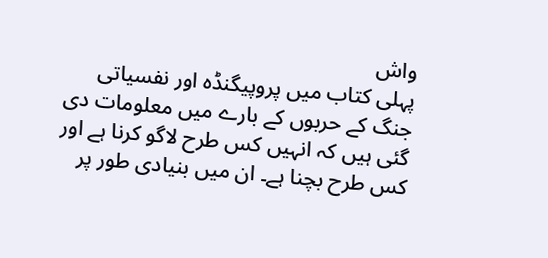واش
پہلی کتاب میں پروپیگنڈہ اور نفسیاتی جنگ کے حربوں کے بارے میں معلومات دی گئی ہیں کہ انہیں کس طرح لاگو کرنا ہے اور کس طرح بچنا ہے۔ ان میں بنیادی طور پر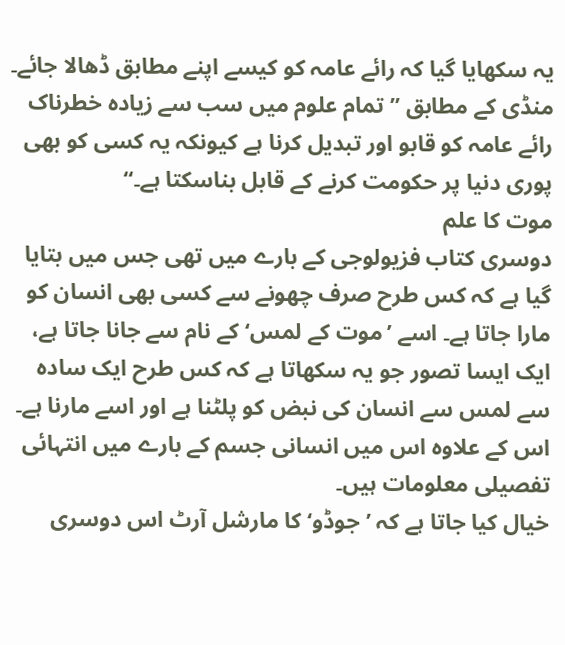یہ سکھایا گیا کہ رائے عامہ کو کیسے اپنے مطابق ڈھالا جائے۔
منڈی کے مطابق ”تمام علوم میں سب سے زیادہ خطرناک رائے عامہ کو قابو اور تبدیل کرنا ہے کیونکہ یہ کسی کو بھی پوری دنیا پر حکومت کرنے کے قابل بناسکتا ہے۔“
موت کا علم
دوسری کتاب فزیولوجی کے بارے میں تھی جس میں بتایا گیا ہے کہ کس طرح صرف چھونے سے کسی بھی انسان کو مارا جاتا ہے۔ اسے ’موت کے لمس‘ کے نام سے جانا جاتا ہے، ایک ایسا تصور جو یہ سکھاتا ہے کہ کس طرح ایک سادہ سے لمس سے انسان کی نبض کو پلٹنا ہے اور اسے مارنا ہے۔
اس کے علاوہ اس میں انسانی جسم کے بارے میں انتہائی تفصیلی معلومات ہیں۔
خیال کیا جاتا ہے کہ ’جوڈو‘ کا مارشل آرٹ اس دوسری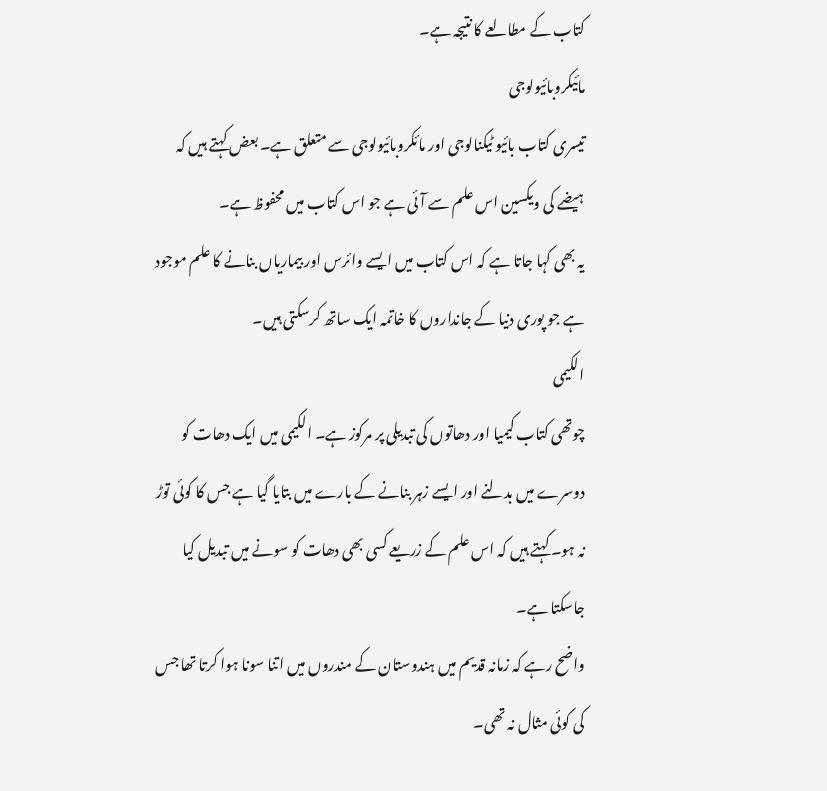کتاب کے مطالعے کا نتیجہ ہے۔
مائیکروبائیولوجی
تیسری کتاب بائیو ٹیکنالوجی اور مائکروبائیولوجی سے متعلق ہے۔ بعض کہتے ہیں کہ ہیضے کی ویکسین اس علم سے آئی ہے جو اس کتاب میں محفوظ ہے۔
یہ بھی کہا جاتا ہے کہ اس کتاب میں ایسے وائرس اور بیماریاں بنانے کا علم موجود ہے جو پوری دنیا کے جانداروں کا خاتمہ ایک ساتھ کرسکتی ہیں۔
الکیمی
چوتھی کتاب کیمیا اور دھاتوں کی تبدیلی پر مرکوز ہے۔ الکیمی میں ایک دھات کو دوسرے میں بدلنے اور ایسے زہر بنانے کے بارے میں بتایا گیا ہے جس کا کوئی توڑ نہ ہو۔ کہتے ہیں کہ اس علم کے زریعے کسی بھی دھات کو سونے میں تبدیل کیا جاسکتا ہے۔
واضح رہے کہ زمانہ قدیم میں ہندوستان کے مندروں میں اتنا سونا ہوا کرتا تھا جس کی کوئی مثال نہ تھی۔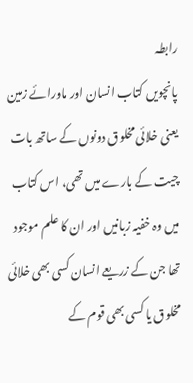رابطہ
پانچویں کتاب انسان اور ماورائے زمین یعنی خلائی مخلوق دونوں کے ساتھ بات چیت کے بارے میں تھی، اس کتاب میں وہ خفیہ زبانیں اور ان کا علم موجود تھا جن کے زریعے انسان کسی بھی خلائی مخلوق یا کسی بھی قوم کے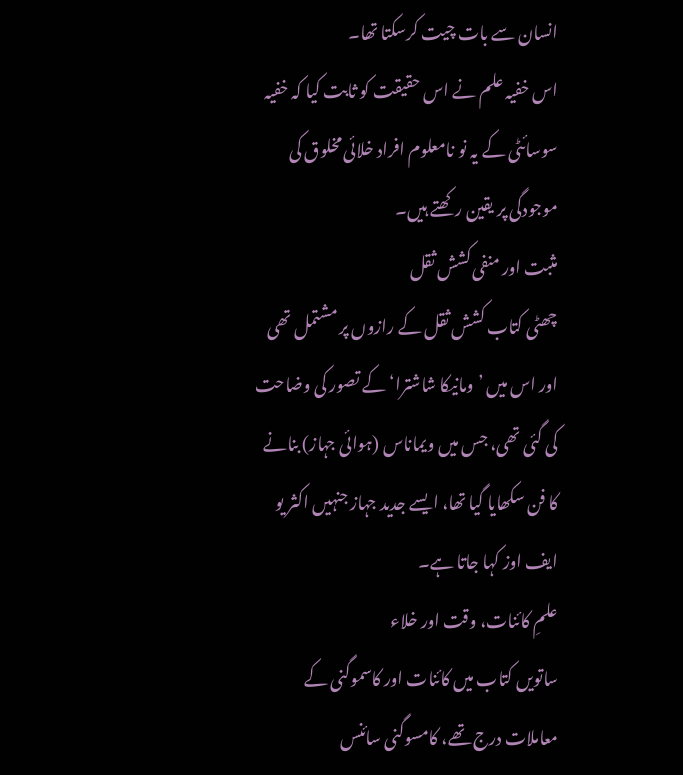انسان سے بات چیت کرسکتا تھا۔
اس خفیہ علم نے اس حقیقت کو ثابت کیا کہ خفیہ سوسائٹی کے یہ نو نامعلوم افراد خلائی مخلوق کی موجودگی پر یقین رکھتے ہیں۔
مثبت اور منفی کشش ثقل
چھٹی کتاب کشش ثقل کے رازوں پر مشتمل تھی اور اس میں ’ومانیکا شاشترا‘ کے تصور کی وضاحت کی گئی تھی، جس میں ویماناس (ہوائی جہاز) بنانے کا فن سکھایا گیا تھا، ایسے جدید جہاز جنہیں اکثر یو ایف اوز کہا جاتا ہے۔
علمِ کائنات، وقت اور خلاء
ساتویں کتاب میں کائنات اور کاسموگنی کے معاملات درج تھے، کامسوگنی سائنس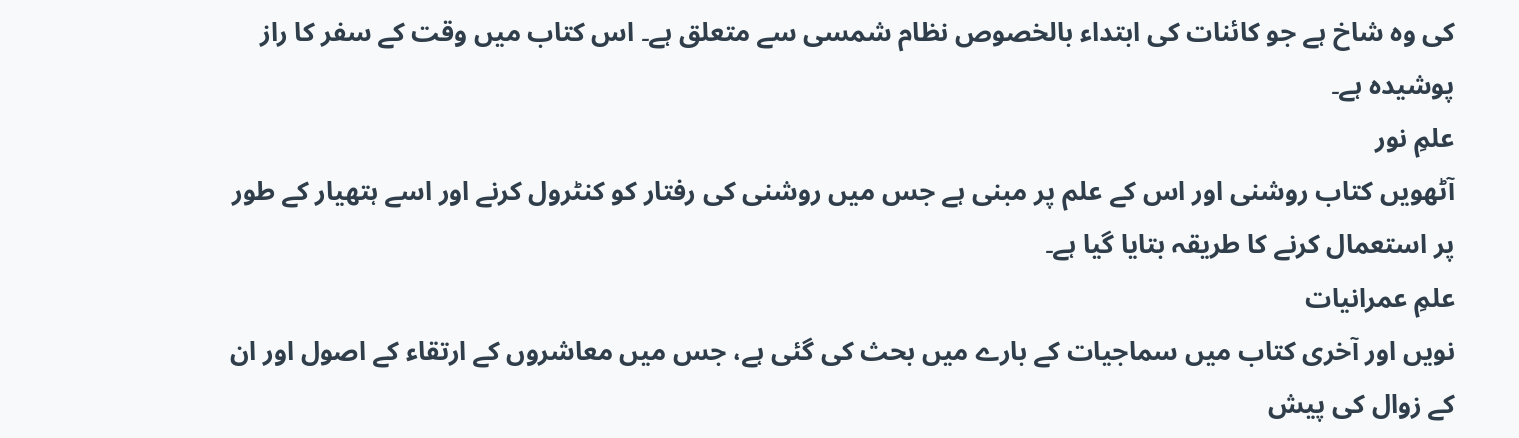کی وہ شاخ ہے جو کائنات کی ابتداء بالخصوص نظام شمسی سے متعلق ہے۔ اس کتاب میں وقت کے سفر کا راز پوشیدہ ہے۔
علمِ نور
آٹھویں کتاب روشنی اور اس کے علم پر مبنی ہے جس میں روشنی کی رفتار کو کنٹرول کرنے اور اسے ہتھیار کے طور پر استعمال کرنے کا طریقہ بتایا گیا ہے۔
علمِ عمرانیات
نویں اور آخری کتاب میں سماجیات کے بارے میں بحث کی گئی ہے، جس میں معاشروں کے ارتقاء کے اصول اور ان کے زوال کی پیش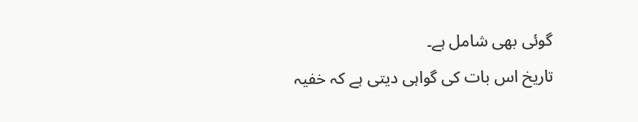گوئی بھی شامل ہے۔
تاریخ اس بات کی گواہی دیتی ہے کہ خفیہ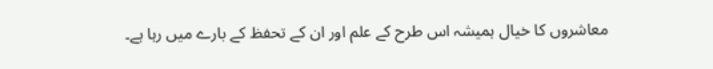معاشروں کا خیال ہمیشہ اس طرح کے علم اور ان کے تحفظ کے بارے میں رہا ہے۔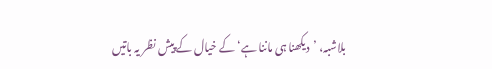بلاشبہ، ’دیکھنا ہی ماننا ہے‘ کے خیال کے پیش نظر یہ باتیں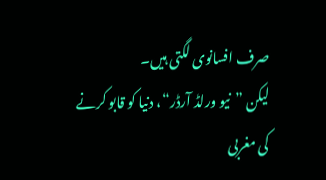صرف افسانوی لگتی ہیں۔
لیکن ”نیو ورلڈ آرڈر“، دنیا کو قابو کرنے کی مغربی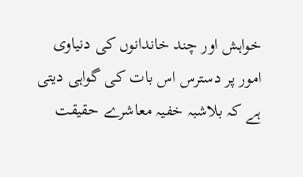خواہش اور چند خاندانوں کی دنیاوی امور پر دسترس اس بات کی گواہی دیتی ہے کہ بلاشبہ خفیہ معاشرے حقیقت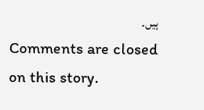ہیں۔
Comments are closed on this story.